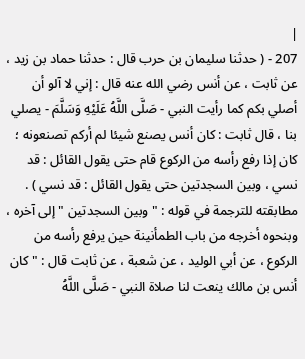|
207 - ( حدثنا سليمان بن حرب قال : حدثنا حماد بن زيد ، عن ثابت ، عن أنس رضي الله عنه قال : إني لا آلو أن أصلي بكم كما رأيت النبي - صَلَّى اللَّهُ عَلَيْهِ وَسَلَّمَ - يصلي بنا ، قال ثابت : كان أنس يصنع شيئا لم أركم تصنعونه ؛ كان إذا رفع رأسه من الركوع قام حتى يقول القائل : قد نسي ، وبين السجدتين حتى يقول القائل : قد نسي ) .
مطابقته للترجمة في قوله : " وبين السجدتين " إلى آخره ، وبنحوه أخرجه من باب الطمأنينة حين يرفع رأسه من الركوع ، عن أبي الوليد ، عن شعبة ، عن ثابت قال : " كان أنس بن مالك ينعت لنا صلاة النبي - صَلَّى اللَّهُ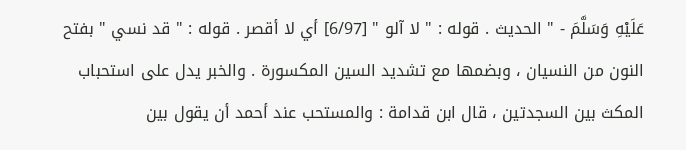عَلَيْهِ وَسَلَّمَ - " الحديث . قوله : " لا آلو " [6/97] أي لا أقصر . قوله : " قد نسي " بفتح النون من النسيان ، وبضمها مع تشديد السين المكسورة . والخبر يدل على استحباب المكث بين السجدتين ، قال ابن قدامة : والمستحب عند أحمد أن يقول بين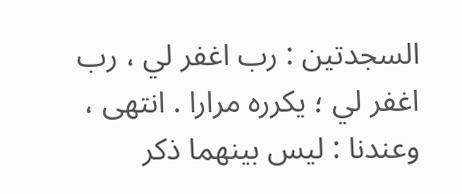السجدتين : رب اغفر لي ، رب اغفر لي ؛ يكرره مرارا . انتهى ، وعندنا : ليس بينهما ذكر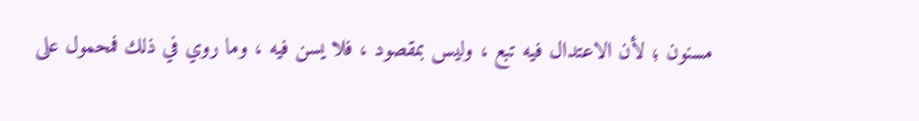مسنون ؛ لأن الاعتدال فيه تبع ، وليس بمقصود ، فلا يسن فيه ، وما روي في ذلك فمحمول على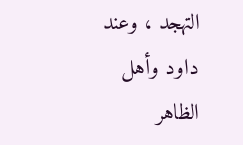التهجد ، وعند داود وأهل الظاهر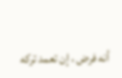أنه فرض ، إن تعمد تركه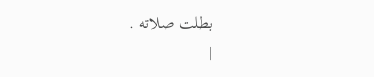بطلت صلاته .
|